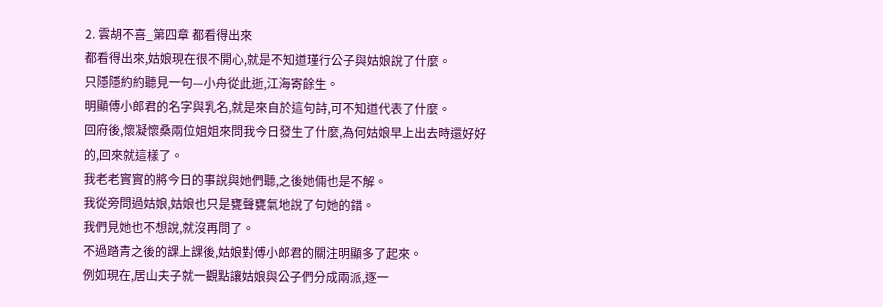2. 雲胡不喜_第四章 都看得出來
都看得出來,姑娘現在很不開心,就是不知道瑾行公子與姑娘說了什麼。
只隱隱約約聽見一句—小舟從此逝,江海寄餘生。
明顯傅小郎君的名字與乳名,就是來自於這句詩,可不知道代表了什麼。
回府後,懷凝懷桑兩位姐姐來問我今日發生了什麼,為何姑娘早上出去時還好好的,回來就這樣了。
我老老實實的將今日的事說與她們聽,之後她倆也是不解。
我從旁問過姑娘,姑娘也只是甕聲甕氣地說了句她的錯。
我們見她也不想說,就沒再問了。
不過踏青之後的課上課後,姑娘對傅小郎君的關注明顯多了起來。
例如現在,居山夫子就一觀點讓姑娘與公子們分成兩派,逐一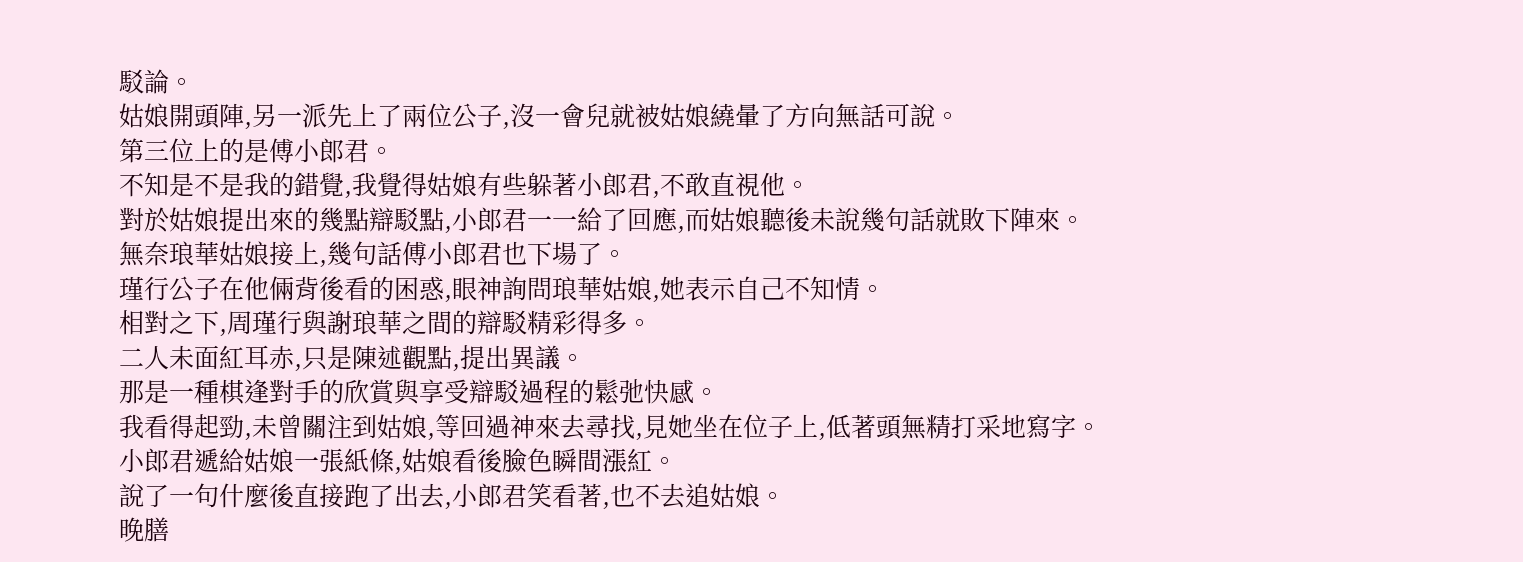駁論。
姑娘開頭陣,另一派先上了兩位公子,沒一會兒就被姑娘繞暈了方向無話可說。
第三位上的是傅小郎君。
不知是不是我的錯覺,我覺得姑娘有些躲著小郎君,不敢直視他。
對於姑娘提出來的幾點辯駁點,小郎君一一給了回應,而姑娘聽後未說幾句話就敗下陣來。
無奈琅華姑娘接上,幾句話傅小郎君也下場了。
瑾行公子在他倆背後看的困惑,眼神詢問琅華姑娘,她表示自己不知情。
相對之下,周瑾行與謝琅華之間的辯駁精彩得多。
二人未面紅耳赤,只是陳述觀點,提出異議。
那是一種棋逢對手的欣賞與享受辯駁過程的鬆弛快感。
我看得起勁,未曾關注到姑娘,等回過神來去尋找,見她坐在位子上,低著頭無精打采地寫字。
小郎君遞給姑娘一張紙條,姑娘看後臉色瞬間漲紅。
說了一句什麼後直接跑了出去,小郎君笑看著,也不去追姑娘。
晚膳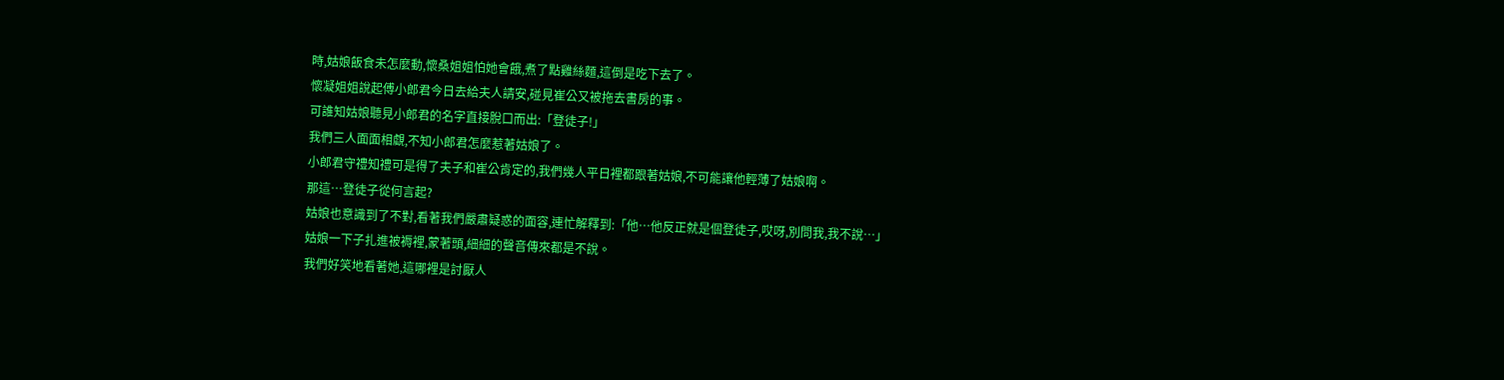時,姑娘飯食未怎麼動,懷桑姐姐怕她會餓,煮了點雞絲麵,這倒是吃下去了。
懷凝姐姐說起傅小郎君今日去給夫人請安,碰見崔公又被拖去書房的事。
可誰知姑娘聽見小郎君的名字直接脫口而出:「登徒子!」
我們三人面面相覷,不知小郎君怎麼惹著姑娘了。
小郎君守禮知禮可是得了夫子和崔公肯定的,我們幾人平日裡都跟著姑娘,不可能讓他輕薄了姑娘啊。
那這…登徒子從何言起?
姑娘也意識到了不對,看著我們嚴肅疑惑的面容,連忙解釋到:「他…他反正就是個登徒子,哎呀,別問我,我不說…」
姑娘一下子扎進被褥裡,蒙著頭,細細的聲音傳來都是不說。
我們好笑地看著她,這哪裡是討厭人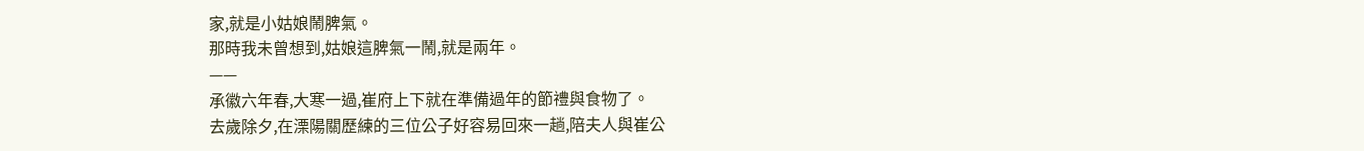家,就是小姑娘鬧脾氣。
那時我未曾想到,姑娘這脾氣一鬧,就是兩年。
——
承徽六年春,大寒一過,崔府上下就在準備過年的節禮與食物了。
去歲除夕,在溧陽關歷練的三位公子好容易回來一趟,陪夫人與崔公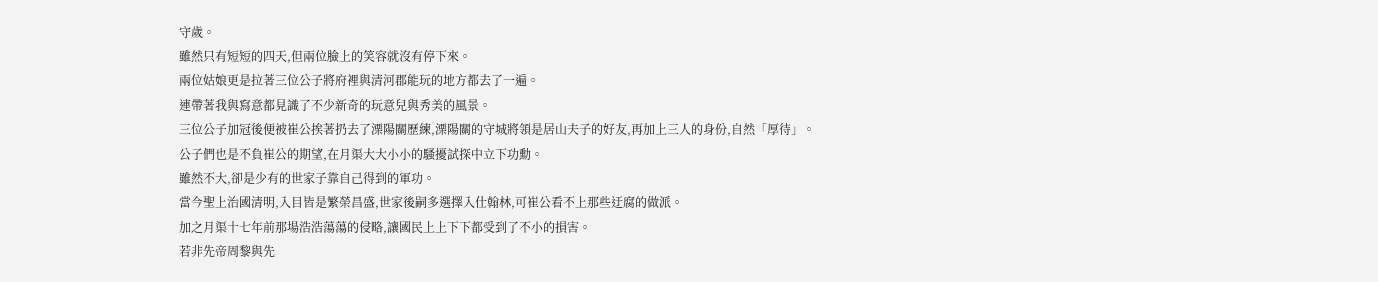守歲。
雖然只有短短的四天,但兩位臉上的笑容就沒有停下來。
兩位姑娘更是拉著三位公子將府裡與清河郡能玩的地方都去了一遍。
連帶著我與寫意都見識了不少新奇的玩意兒與秀美的風景。
三位公子加冠後便被崔公挨著扔去了溧陽關歷練,溧陽關的守城將領是居山夫子的好友,再加上三人的身份,自然「厚待」。
公子們也是不負崔公的期望,在月渠大大小小的騷擾試探中立下功勳。
雖然不大,卻是少有的世家子靠自己得到的軍功。
當今聖上治國清明,入目皆是繁榮昌盛,世家後嗣多選擇入仕翰林,可崔公看不上那些迂腐的做派。
加之月渠十七年前那場浩浩蕩蕩的侵略,讓國民上上下下都受到了不小的損害。
若非先帝周黎與先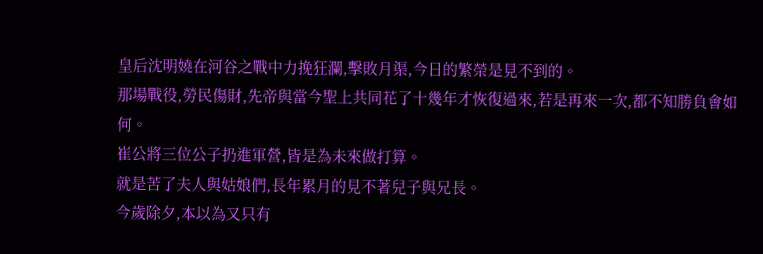皇后沈明嬈在河谷之戰中力挽狂瀾,擊敗月渠,今日的繁榮是見不到的。
那場戰役,勞民傷財,先帝與當今聖上共同花了十幾年才恢復過來,若是再來一次,都不知勝負會如何。
崔公將三位公子扔進軍營,皆是為未來做打算。
就是苦了夫人與姑娘們,長年累月的見不著兒子與兄長。
今歲除夕,本以為又只有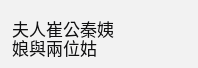夫人崔公秦姨娘與兩位姑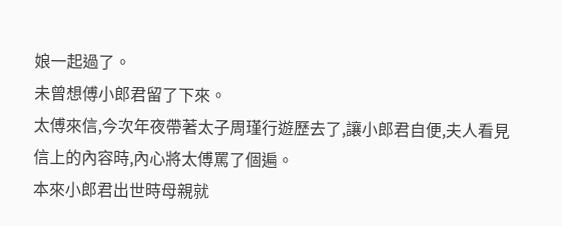娘一起過了。
未曾想傅小郎君留了下來。
太傅來信,今次年夜帶著太子周瑾行遊歷去了,讓小郎君自便,夫人看見信上的內容時,內心將太傅罵了個遍。
本來小郎君出世時母親就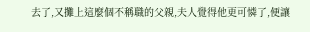去了,又攤上這麼個不稱職的父親,夫人覺得他更可憐了,便讓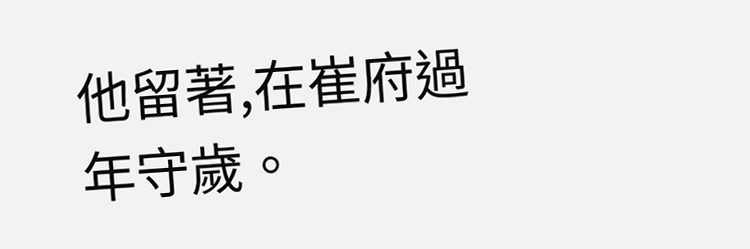他留著,在崔府過年守歲。